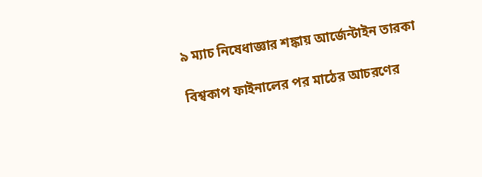৯ ম্যাচ নিষেধাজ্ঞার শঙ্কায় আর্জেন্টাইন তারকা

বিশ্বকাপ ফাইনালের পর মাঠের আচরণের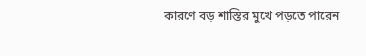কারণে বড় শাস্তির মুখে পড়তে পারেন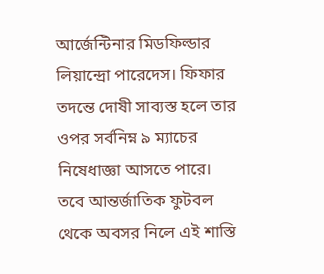আর্জেন্টিনার মিডফিল্ডার লিয়ান্দ্রো পারেদেস। ফিফার তদন্তে দোষী সাব্যস্ত হলে তার ওপর সর্বনিম্ন ৯ ম্যাচের নিষেধাজ্ঞা আসতে পারে। তবে আন্তর্জাতিক ফুটবল থেকে অবসর নিলে এই শাস্তি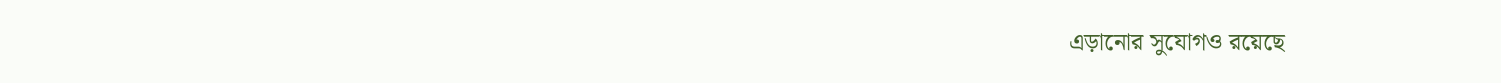এড়ানোর সুযোগও রয়েছে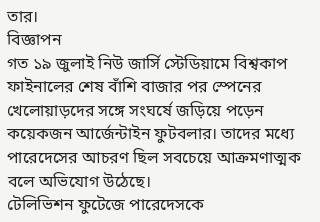তার।
বিজ্ঞাপন
গত ১৯ জুলাই নিউ জার্সি স্টেডিয়ামে বিশ্বকাপ ফাইনালের শেষ বাঁশি বাজার পর স্পেনের খেলোয়াড়দের সঙ্গে সংঘর্ষে জড়িয়ে পড়েন কয়েকজন আর্জেন্টাইন ফুটবলার। তাদের মধ্যে পারেদেসের আচরণ ছিল সবচেয়ে আক্রমণাত্মক বলে অভিযোগ উঠেছে।
টেলিভিশন ফুটেজে পারেদেসকে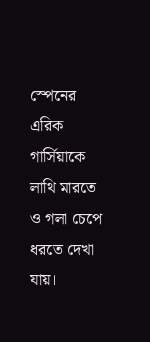স্পেনের এরিক গার্সিয়াকে লাথি মারতে ও গলা চেপে ধরতে দেখা যায়।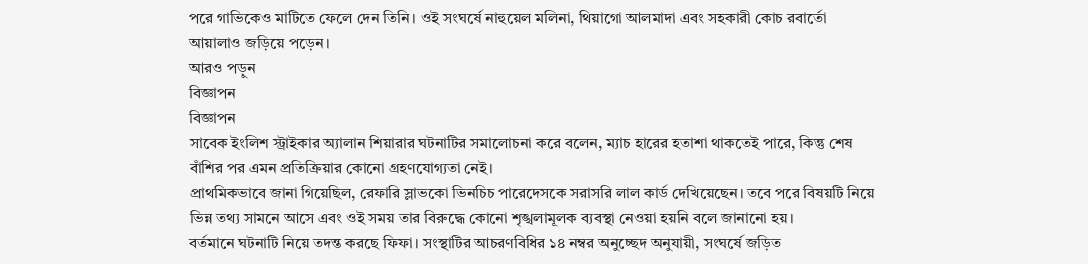পরে গাভিকেও মাটিতে ফেলে দেন তিনি। ওই সংঘর্ষে নাহুয়েল মলিনা, থিয়াগো আলমাদা এবং সহকারী কোচ রবার্তো আয়ালাও জড়িয়ে পড়েন।
আরও পড়ুন
বিজ্ঞাপন
বিজ্ঞাপন
সাবেক ইংলিশ স্ট্রাইকার অ্যালান শিয়ারার ঘটনাটির সমালোচনা করে বলেন, ম্যাচ হারের হতাশা থাকতেই পারে, কিন্তু শেষ বাঁশির পর এমন প্রতিক্রিয়ার কোনো গ্রহণযোগ্যতা নেই।
প্রাথমিকভাবে জানা গিয়েছিল, রেফারি স্লাভকো ভিনচিচ পারেদেসকে সরাসরি লাল কার্ড দেখিয়েছেন। তবে পরে বিষয়টি নিয়ে ভিন্ন তথ্য সামনে আসে এবং ওই সময় তার বিরুদ্ধে কোনো শৃঙ্খলামূলক ব্যবস্থা নেওয়া হয়নি বলে জানানো হয়।
বর্তমানে ঘটনাটি নিয়ে তদন্ত করছে ফিফা। সংস্থাটির আচরণবিধির ১৪ নম্বর অনুচ্ছেদ অনুযায়ী, সংঘর্ষে জড়িত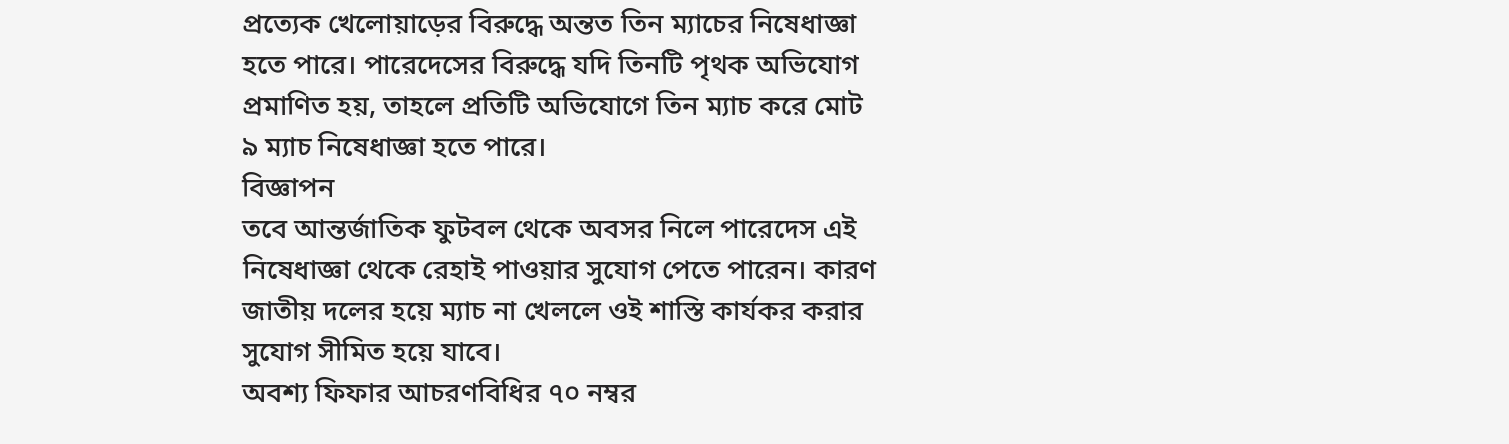প্রত্যেক খেলোয়াড়ের বিরুদ্ধে অন্তত তিন ম্যাচের নিষেধাজ্ঞা হতে পারে। পারেদেসের বিরুদ্ধে যদি তিনটি পৃথক অভিযোগ প্রমাণিত হয়, তাহলে প্রতিটি অভিযোগে তিন ম্যাচ করে মোট ৯ ম্যাচ নিষেধাজ্ঞা হতে পারে।
বিজ্ঞাপন
তবে আন্তর্জাতিক ফুটবল থেকে অবসর নিলে পারেদেস এই নিষেধাজ্ঞা থেকে রেহাই পাওয়ার সুযোগ পেতে পারেন। কারণ জাতীয় দলের হয়ে ম্যাচ না খেললে ওই শাস্তি কার্যকর করার সুযোগ সীমিত হয়ে যাবে।
অবশ্য ফিফার আচরণবিধির ৭০ নম্বর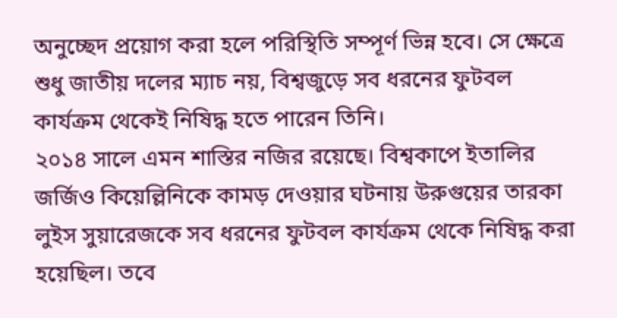অনুচ্ছেদ প্রয়োগ করা হলে পরিস্থিতি সম্পূর্ণ ভিন্ন হবে। সে ক্ষেত্রে শুধু জাতীয় দলের ম্যাচ নয়, বিশ্বজুড়ে সব ধরনের ফুটবল কার্যক্রম থেকেই নিষিদ্ধ হতে পারেন তিনি।
২০১৪ সালে এমন শাস্তির নজির রয়েছে। বিশ্বকাপে ইতালির জর্জিও কিয়েল্লিনিকে কামড় দেওয়ার ঘটনায় উরুগুয়ের তারকা লুইস সুয়ারেজকে সব ধরনের ফুটবল কার্যক্রম থেকে নিষিদ্ধ করা হয়েছিল। তবে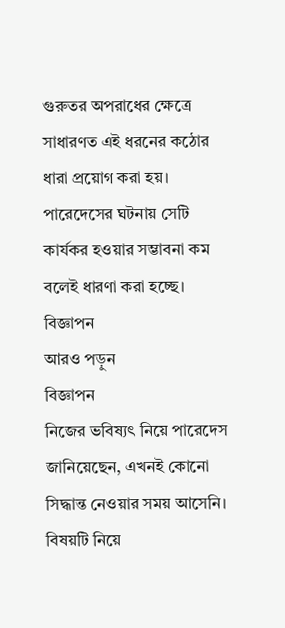গুরুতর অপরাধের ক্ষেত্রে সাধারণত এই ধরনের কঠোর ধারা প্রয়োগ করা হয়। পারেদেসের ঘটনায় সেটি কার্যকর হওয়ার সম্ভাবনা কম বলেই ধারণা করা হচ্ছে।
বিজ্ঞাপন
আরও পড়ুন
বিজ্ঞাপন
নিজের ভবিষ্যৎ নিয়ে পারেদেস জানিয়েছেন, এখনই কোনো সিদ্ধান্ত নেওয়ার সময় আসেনি। বিষয়টি নিয়ে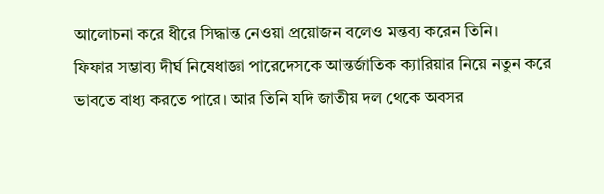আলোচনা করে ধীরে সিদ্ধান্ত নেওয়া প্রয়োজন বলেও মন্তব্য করেন তিনি।
ফিফার সম্ভাব্য দীর্ঘ নিষেধাজ্ঞা পারেদেসকে আন্তর্জাতিক ক্যারিয়ার নিয়ে নতুন করে ভাবতে বাধ্য করতে পারে। আর তিনি যদি জাতীয় দল থেকে অবসর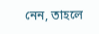নেন, তাহলে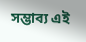সম্ভাব্য এই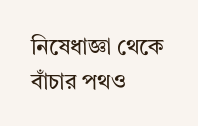নিষেধাজ্ঞা থেকে বাঁচার পথও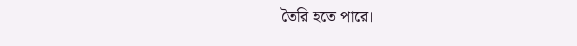তৈরি হতে পারে।